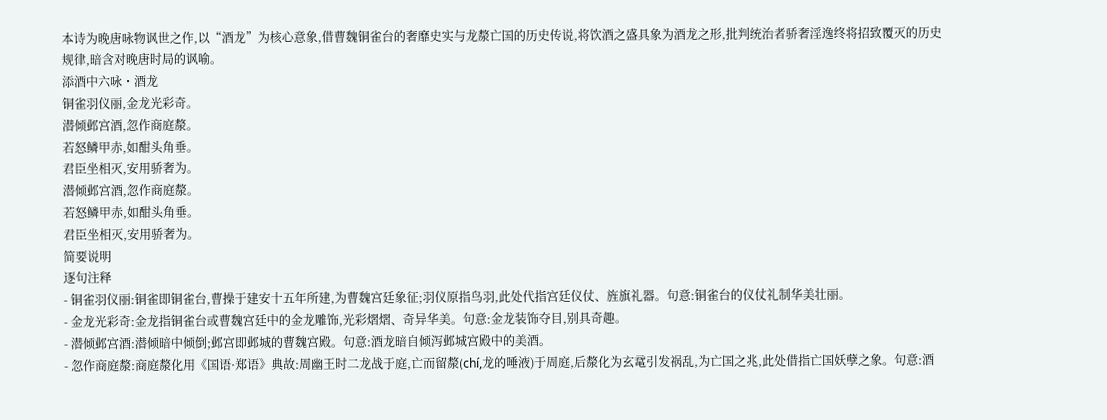本诗为晚唐咏物讽世之作,以“酒龙”为核心意象,借曹魏铜雀台的奢靡史实与龙漦亡国的历史传说,将饮酒之盛具象为酒龙之形,批判统治者骄奢淫逸终将招致覆灭的历史规律,暗含对晚唐时局的讽喻。
添酒中六咏・酒龙
铜雀羽仪丽,金龙光彩奇。
潜倾邺宫酒,忽作商庭漦。
若怒鳞甲赤,如酣头角垂。
君臣坐相灭,安用骄奢为。
潜倾邺宫酒,忽作商庭漦。
若怒鳞甲赤,如酣头角垂。
君臣坐相灭,安用骄奢为。
简要说明
逐句注释
- 铜雀羽仪丽:铜雀即铜雀台,曹操于建安十五年所建,为曹魏宫廷象征;羽仪原指鸟羽,此处代指宫廷仪仗、旌旗礼器。句意:铜雀台的仪仗礼制华美壮丽。
- 金龙光彩奇:金龙指铜雀台或曹魏宫廷中的金龙雕饰,光彩熠熠、奇异华美。句意:金龙装饰夺目,别具奇趣。
- 潜倾邺宫酒:潜倾暗中倾倒;邺宫即邺城的曹魏宫殿。句意:酒龙暗自倾泻邺城宫殿中的美酒。
- 忽作商庭漦:商庭漦化用《国语·郑语》典故:周幽王时二龙战于庭,亡而留漦(chí,龙的唾液)于周庭,后漦化为玄鼋引发祸乱,为亡国之兆,此处借指亡国妖孽之象。句意:酒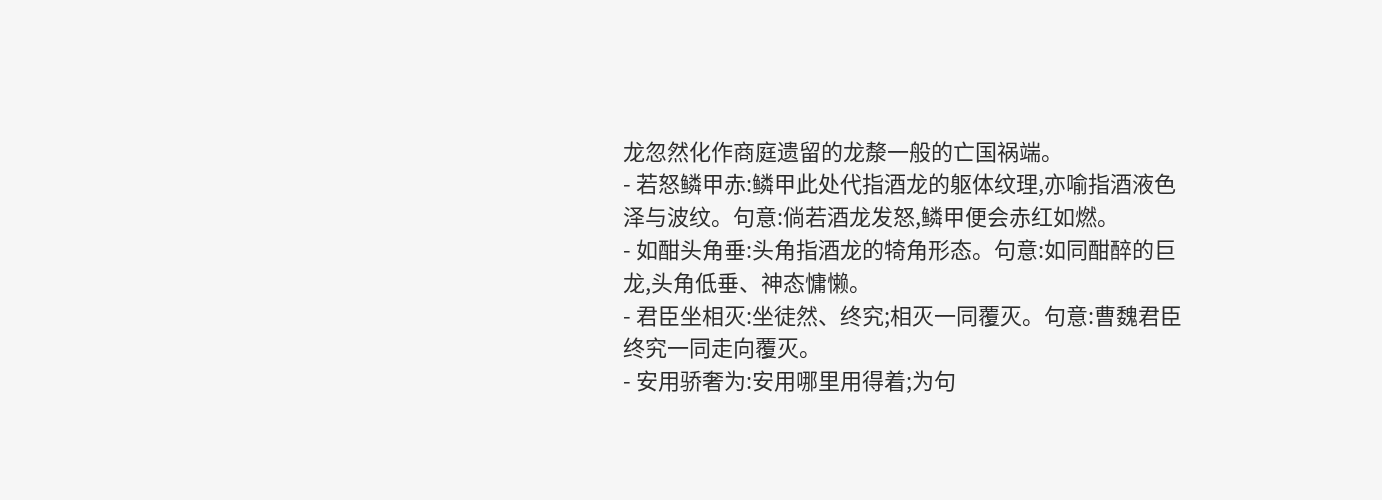龙忽然化作商庭遗留的龙漦一般的亡国祸端。
- 若怒鳞甲赤:鳞甲此处代指酒龙的躯体纹理,亦喻指酒液色泽与波纹。句意:倘若酒龙发怒,鳞甲便会赤红如燃。
- 如酣头角垂:头角指酒龙的犄角形态。句意:如同酣醉的巨龙,头角低垂、神态慵懒。
- 君臣坐相灭:坐徒然、终究;相灭一同覆灭。句意:曹魏君臣终究一同走向覆灭。
- 安用骄奢为:安用哪里用得着;为句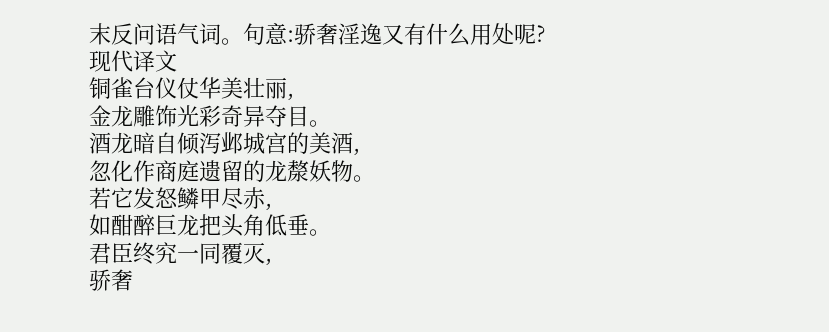末反问语气词。句意:骄奢淫逸又有什么用处呢?
现代译文
铜雀台仪仗华美壮丽,
金龙雕饰光彩奇异夺目。
酒龙暗自倾泻邺城宫的美酒,
忽化作商庭遗留的龙漦妖物。
若它发怒鳞甲尽赤,
如酣醉巨龙把头角低垂。
君臣终究一同覆灭,
骄奢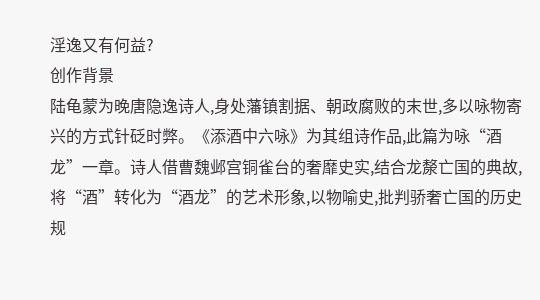淫逸又有何益?
创作背景
陆龟蒙为晚唐隐逸诗人,身处藩镇割据、朝政腐败的末世,多以咏物寄兴的方式针砭时弊。《添酒中六咏》为其组诗作品,此篇为咏“酒龙”一章。诗人借曹魏邺宫铜雀台的奢靡史实,结合龙漦亡国的典故,将“酒”转化为“酒龙”的艺术形象,以物喻史,批判骄奢亡国的历史规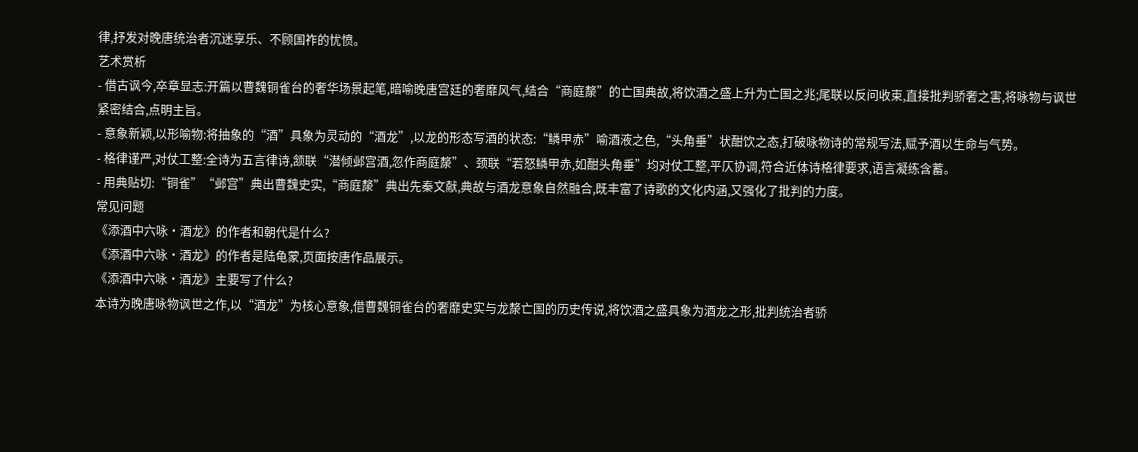律,抒发对晚唐统治者沉迷享乐、不顾国祚的忧愤。
艺术赏析
- 借古讽今,卒章显志:开篇以曹魏铜雀台的奢华场景起笔,暗喻晚唐宫廷的奢靡风气,结合“商庭漦”的亡国典故,将饮酒之盛上升为亡国之兆;尾联以反问收束,直接批判骄奢之害,将咏物与讽世紧密结合,点明主旨。
- 意象新颖,以形喻物:将抽象的“酒”具象为灵动的“酒龙”,以龙的形态写酒的状态:“鳞甲赤”喻酒液之色,“头角垂”状酣饮之态,打破咏物诗的常规写法,赋予酒以生命与气势。
- 格律谨严,对仗工整:全诗为五言律诗,颔联“潜倾邺宫酒,忽作商庭漦”、颈联“若怒鳞甲赤,如酣头角垂”均对仗工整,平仄协调,符合近体诗格律要求,语言凝练含蓄。
- 用典贴切:“铜雀”“邺宫”典出曹魏史实,“商庭漦”典出先秦文献,典故与酒龙意象自然融合,既丰富了诗歌的文化内涵,又强化了批判的力度。
常见问题
《添酒中六咏・酒龙》的作者和朝代是什么?
《添酒中六咏・酒龙》的作者是陆龟蒙,页面按唐作品展示。
《添酒中六咏・酒龙》主要写了什么?
本诗为晚唐咏物讽世之作,以“酒龙”为核心意象,借曹魏铜雀台的奢靡史实与龙漦亡国的历史传说,将饮酒之盛具象为酒龙之形,批判统治者骄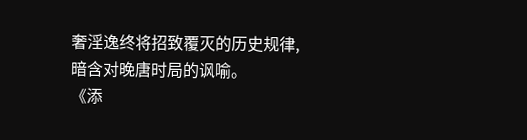奢淫逸终将招致覆灭的历史规律,暗含对晚唐时局的讽喻。
《添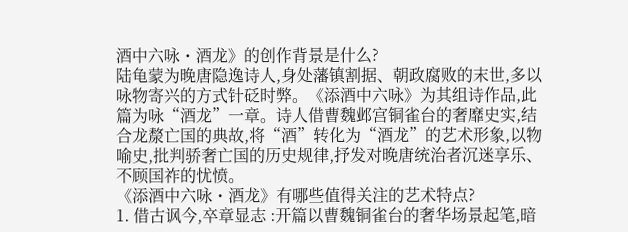酒中六咏・酒龙》的创作背景是什么?
陆龟蒙为晚唐隐逸诗人,身处藩镇割据、朝政腐败的末世,多以咏物寄兴的方式针砭时弊。《添酒中六咏》为其组诗作品,此篇为咏“酒龙”一章。诗人借曹魏邺宫铜雀台的奢靡史实,结合龙漦亡国的典故,将“酒”转化为“酒龙”的艺术形象,以物喻史,批判骄奢亡国的历史规律,抒发对晚唐统治者沉迷享乐、不顾国祚的忧愤。
《添酒中六咏・酒龙》有哪些值得关注的艺术特点?
1. 借古讽今,卒章显志 :开篇以曹魏铜雀台的奢华场景起笔,暗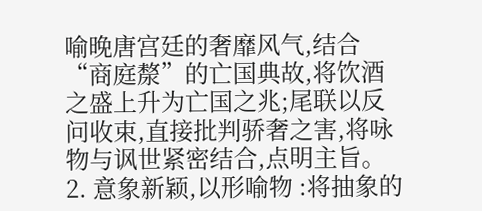喻晚唐宫廷的奢靡风气,结合“商庭漦”的亡国典故,将饮酒之盛上升为亡国之兆;尾联以反问收束,直接批判骄奢之害,将咏物与讽世紧密结合,点明主旨。 2. 意象新颖,以形喻物 :将抽象的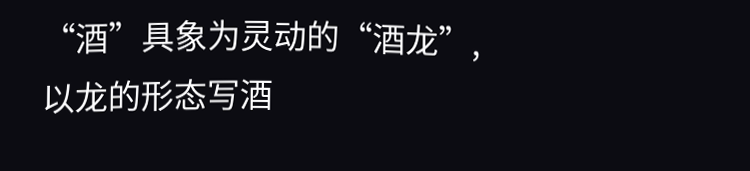“酒”具象为灵动的“酒龙”,以龙的形态写酒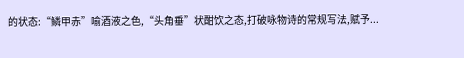的状态:“鳞甲赤”喻酒液之色,“头角垂”状酣饮之态,打破咏物诗的常规写法,赋予...